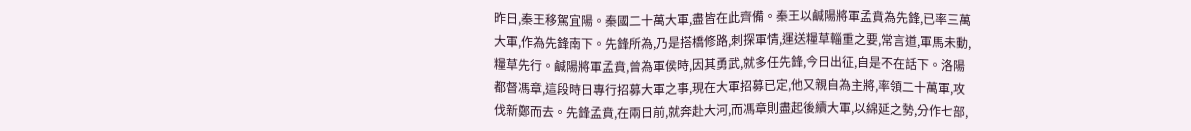昨日,秦王移駕宜陽。秦國二十萬大軍,盡皆在此齊備。秦王以鹹陽將軍孟賁為先鋒,已率三萬大軍,作為先鋒南下。先鋒所為,乃是搭橋修路,刺探軍情,運送糧草輜重之要,常言道,軍馬未動,糧草先行。鹹陽將軍孟賁,曾為軍侯時,因其勇武,就多任先鋒,今日出征,自是不在話下。洛陽都督馮章,這段時日專行招募大軍之事,現在大軍招募已定,他又親自為主將,率領二十萬軍,攻伐新鄭而去。先鋒孟賁,在兩日前,就奔赴大河,而馮章則盡起後續大軍,以綿延之勢,分作七部,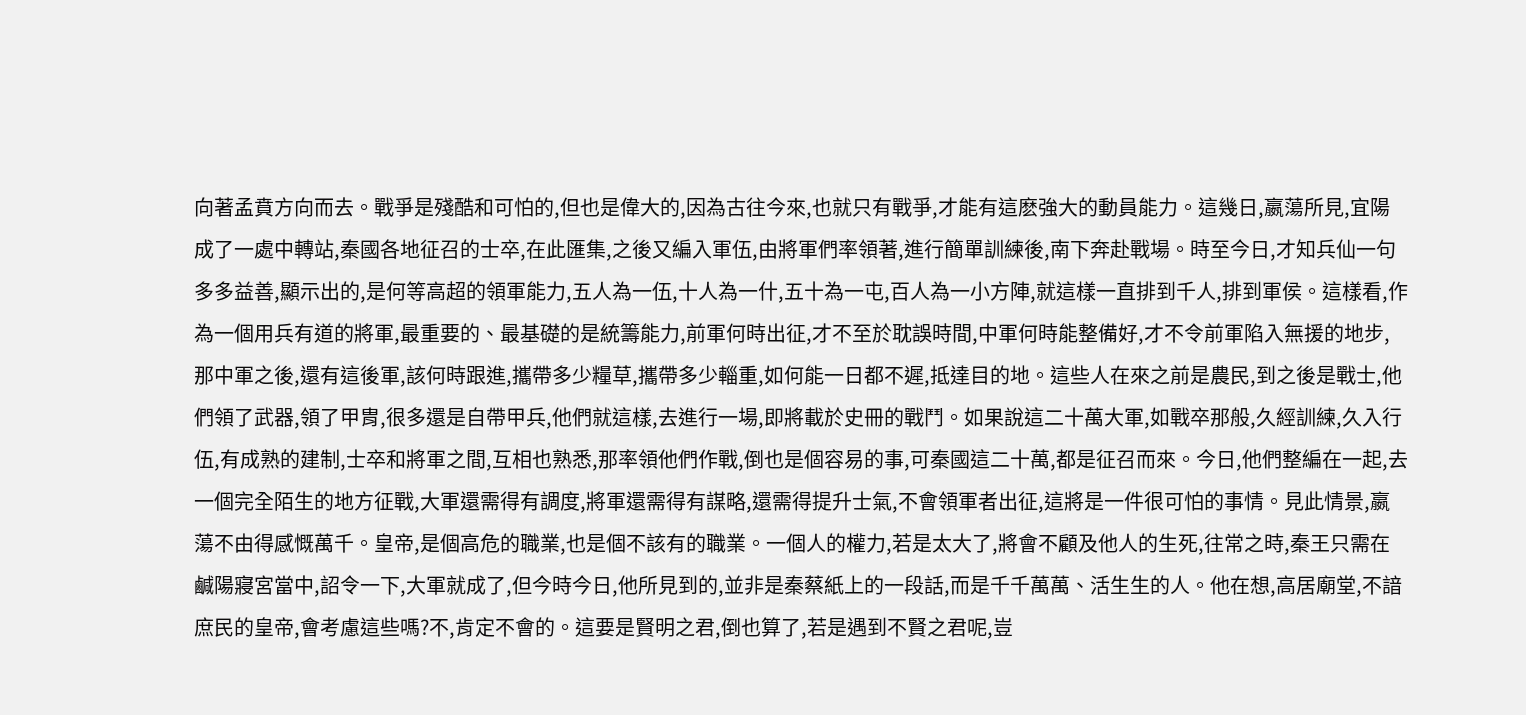向著孟賁方向而去。戰爭是殘酷和可怕的,但也是偉大的,因為古往今來,也就只有戰爭,才能有這麽強大的動員能力。這幾日,嬴蕩所見,宜陽成了一處中轉站,秦國各地征召的士卒,在此匯集,之後又編入軍伍,由將軍們率領著,進行簡單訓練後,南下奔赴戰場。時至今日,才知兵仙一句多多益善,顯示出的,是何等高超的領軍能力,五人為一伍,十人為一什,五十為一屯,百人為一小方陣,就這樣一直排到千人,排到軍侯。這樣看,作為一個用兵有道的將軍,最重要的、最基礎的是統籌能力,前軍何時出征,才不至於耽誤時間,中軍何時能整備好,才不令前軍陷入無援的地步,那中軍之後,還有這後軍,該何時跟進,攜帶多少糧草,攜帶多少輜重,如何能一日都不遲,抵達目的地。這些人在來之前是農民,到之後是戰士,他們領了武器,領了甲胄,很多還是自帶甲兵,他們就這樣,去進行一場,即將載於史冊的戰鬥。如果說這二十萬大軍,如戰卒那般,久經訓練,久入行伍,有成熟的建制,士卒和將軍之間,互相也熟悉,那率領他們作戰,倒也是個容易的事,可秦國這二十萬,都是征召而來。今日,他們整編在一起,去一個完全陌生的地方征戰,大軍還需得有調度,將軍還需得有謀略,還需得提升士氣,不會領軍者出征,這將是一件很可怕的事情。見此情景,嬴蕩不由得感慨萬千。皇帝,是個高危的職業,也是個不該有的職業。一個人的權力,若是太大了,將會不顧及他人的生死,往常之時,秦王只需在鹹陽寢宮當中,詔令一下,大軍就成了,但今時今日,他所見到的,並非是秦蔡紙上的一段話,而是千千萬萬、活生生的人。他在想,高居廟堂,不諳庶民的皇帝,會考慮這些嗎?不,肯定不會的。這要是賢明之君,倒也算了,若是遇到不賢之君呢,豈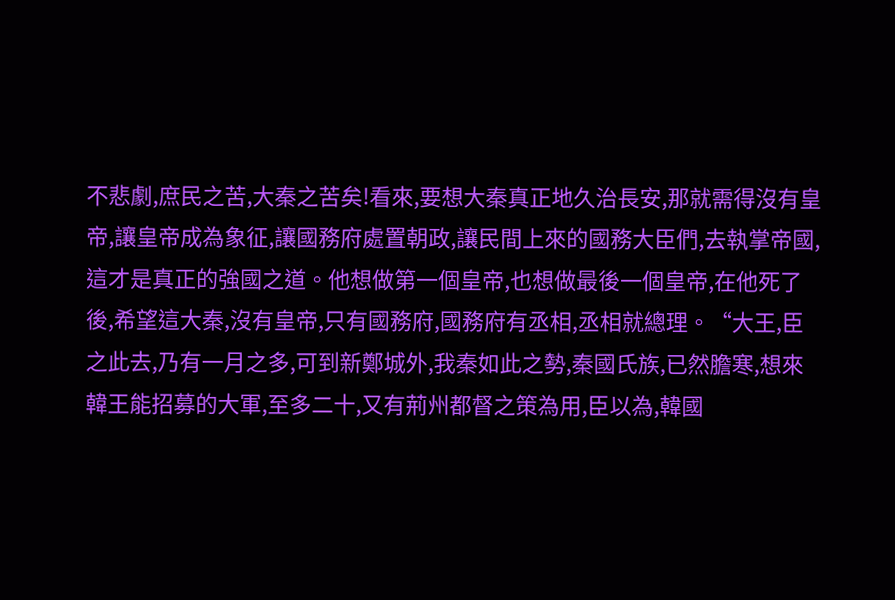不悲劇,庶民之苦,大秦之苦矣!看來,要想大秦真正地久治長安,那就需得沒有皇帝,讓皇帝成為象征,讓國務府處置朝政,讓民間上來的國務大臣們,去執掌帝國,這才是真正的強國之道。他想做第一個皇帝,也想做最後一個皇帝,在他死了後,希望這大秦,沒有皇帝,只有國務府,國務府有丞相,丞相就總理。“大王,臣之此去,乃有一月之多,可到新鄭城外,我秦如此之勢,秦國氏族,已然膽寒,想來韓王能招募的大軍,至多二十,又有荊州都督之策為用,臣以為,韓國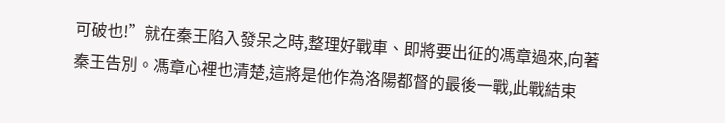可破也!”就在秦王陷入發呆之時,整理好戰車、即將要出征的馮章過來,向著秦王告別。馮章心裡也清楚,這將是他作為洛陽都督的最後一戰,此戰結束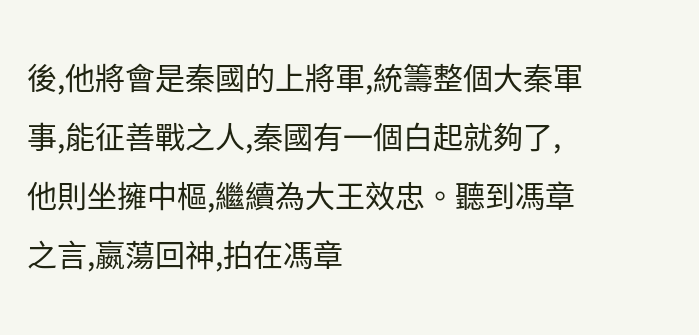後,他將會是秦國的上將軍,統籌整個大秦軍事,能征善戰之人,秦國有一個白起就夠了,他則坐擁中樞,繼續為大王效忠。聽到馮章之言,嬴蕩回神,拍在馮章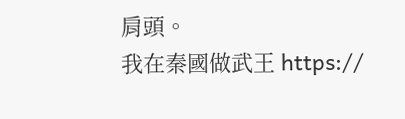肩頭。
我在秦國做武王 https://